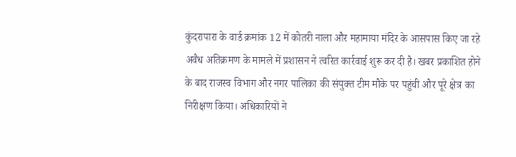कुंदरापारा के वार्ड क्रमांक 12 में कोतरी नाला और महामाया मंदिर के आसपास किए जा रहे अवैध अतिक्रमण के मामले में प्रशासन ने त्वरित कार्रवाई शुरू कर दी है। खबर प्रकाशित होने के बाद राजस्व विभाग और नगर पालिका की संयुक्त टीम मौके पर पहुंची और पूरे क्षेत्र का निरीक्षण किया। अधिकारियों ने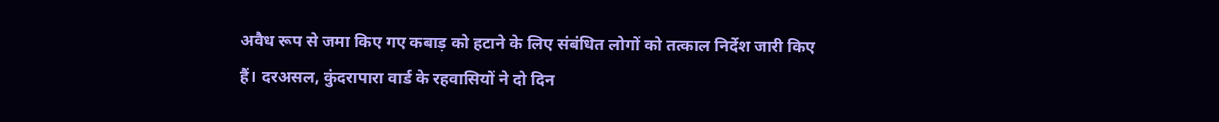अवैध रूप से जमा किए गए कबाड़ को हटाने के लिए संबंधित लोगों को तत्काल निर्देश जारी किए हैं। दरअसल, कुंदरापारा वार्ड के रहवासियों ने दो दिन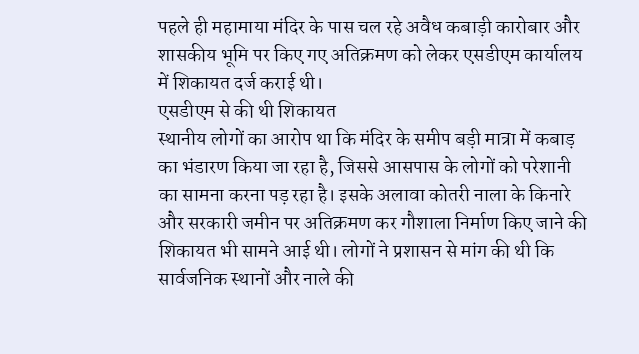पहले ही महामाया मंदिर के पास चल रहे अवैध कबाड़ी कारोबार और शासकीय भूमि पर किए गए अतिक्रमण को लेकर एसडीएम कार्यालय में शिकायत दर्ज कराई थी।
एसडीएम से की थी शिकायत
स्थानीय लोगों का आरोप था कि मंदिर के समीप बड़ी मात्रा में कबाड़ का भंडारण किया जा रहा है, जिससे आसपास के लोगों को परेशानी का सामना करना पड़ रहा है। इसके अलावा कोतरी नाला के किनारे और सरकारी जमीन पर अतिक्रमण कर गौशाला निर्माण किए जाने की शिकायत भी सामने आई थी। लोगों ने प्रशासन से मांग की थी कि सार्वजनिक स्थानों और नाले की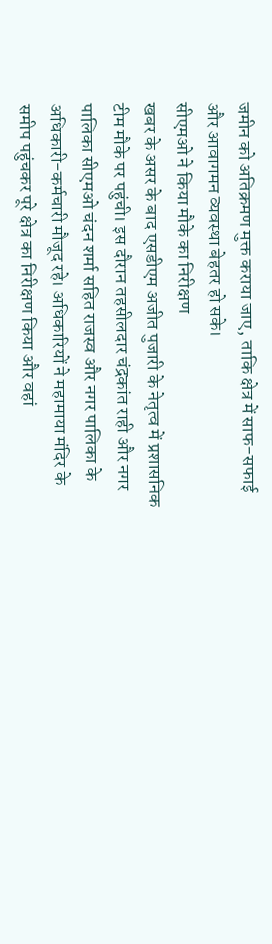जमीन को अतिक्रमण मुक्त कराया जाए, ताकि क्षेत्र में साफ-सफाई और आवागमन व्यवस्था बेहतर हो सके।
सीएमओ ने किया मौके का निरीक्षण
खबर के असर के बाद एसडीएम अजीत पुजारी के नेतृत्व में प्रशासनिक टीम मौके पर पहुंची। इस दौरान तहसीलदार चंद्रकांत राही और नगर पालिका सीएमओ चंदन शर्मा सहित राजस्व और नगर पालिका के अधिकारी-कर्मचारी मौजूद रहे। अधिकारियों ने महामाया मंदिर के समीप पहुंचकर पूरे क्षेत्र का निरीक्षण किया और वहां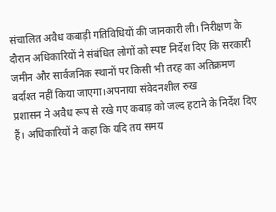संचालित अवैध कबाड़ी गतिविधियों की जानकारी ली। निरीक्षण के दौरान अधिकारियों ने संबंधित लोगों को स्पष्ट निर्देश दिए कि सरकारी जमीन और सार्वजनिक स्थानों पर किसी भी तरह का अतिक्रमण बर्दाश्त नहीं किया जाएगा।अपनाया संवेदनशील रुख
प्रशासन ने अवैध रूप से रखे गए कबाड़ को जल्द हटाने के निर्देश दिए हैं। अधिकारियों ने कहा कि यदि तय समय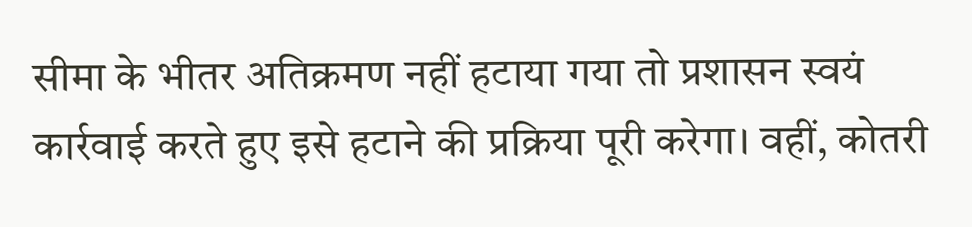सीमा के भीतर अतिक्रमण नहीं हटाया गया तो प्रशासन स्वयं कार्रवाई करते हुए इसे हटाने की प्रक्रिया पूरी करेगा। वहीं, कोतरी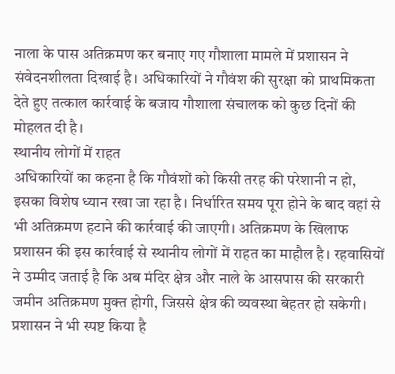नाला के पास अतिक्रमण कर बनाए गए गौशाला मामले में प्रशासन ने संवेदनशीलता दिखाई है। अधिकारियों ने गौवंश की सुरक्षा को प्राथमिकता देते हुए तत्काल कार्रवाई के बजाय गौशाला संचालक को कुछ दिनों की मोहलत दी है।
स्थानीय लोगों में राहत
अधिकारियों का कहना है कि गौवंशों को किसी तरह की परेशानी न हो, इसका विशेष ध्यान रखा जा रहा है। निर्धारित समय पूरा होने के बाद वहां से भी अतिक्रमण हटाने की कार्रवाई की जाएगी। अतिक्रमण के खिलाफ प्रशासन की इस कार्रवाई से स्थानीय लोगों में राहत का माहौल है। रहवासियों ने उम्मीद जताई है कि अब मंदिर क्षेत्र और नाले के आसपास की सरकारी जमीन अतिक्रमण मुक्त होगी, जिससे क्षेत्र की व्यवस्था बेहतर हो सकेगी। प्रशासन ने भी स्पष्ट किया है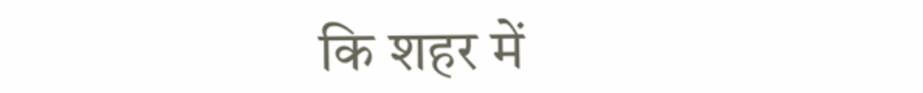कि शहर में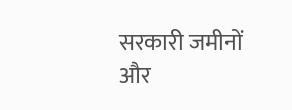सरकारी जमीनों और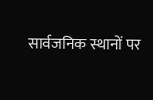सार्वजनिक स्थानों पर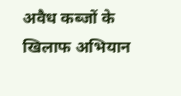अवैध कब्जों के खिलाफ अभियान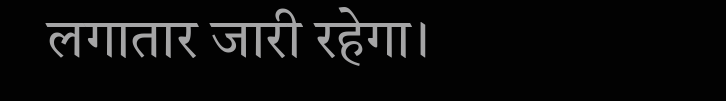लगातार जारी रहेगा।